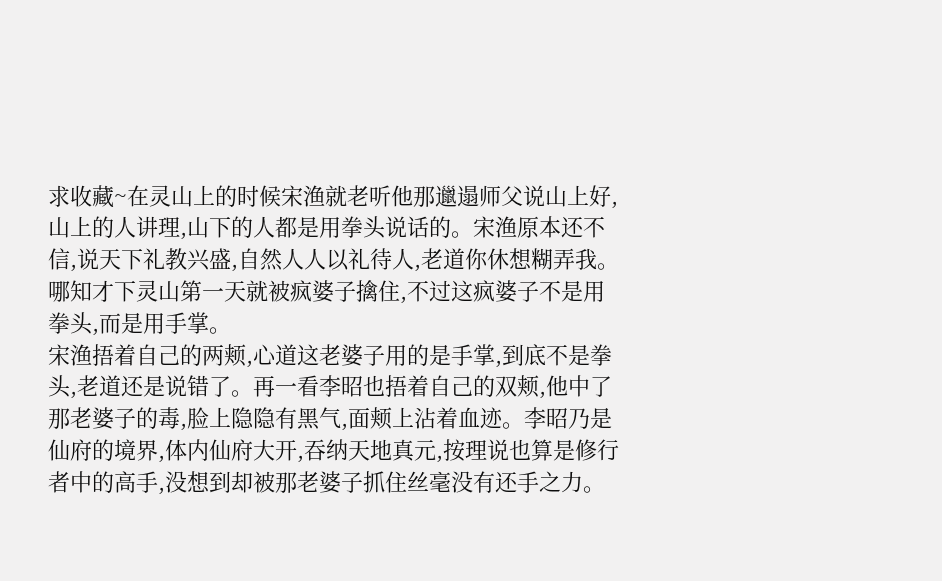求收藏~在灵山上的时候宋渔就老听他那邋遢师父说山上好,山上的人讲理,山下的人都是用拳头说话的。宋渔原本还不信,说天下礼教兴盛,自然人人以礼待人,老道你休想糊弄我。哪知才下灵山第一天就被疯婆子擒住,不过这疯婆子不是用拳头,而是用手掌。
宋渔捂着自己的两颊,心道这老婆子用的是手掌,到底不是拳头,老道还是说错了。再一看李昭也捂着自己的双颊,他中了那老婆子的毒,脸上隐隐有黑气,面颊上沾着血迹。李昭乃是仙府的境界,体内仙府大开,吞纳天地真元,按理说也算是修行者中的高手,没想到却被那老婆子抓住丝毫没有还手之力。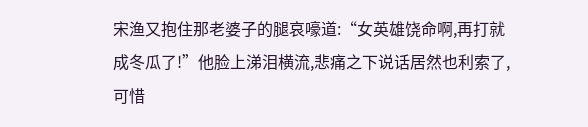宋渔又抱住那老婆子的腿哀嚎道:“女英雄饶命啊,再打就成冬瓜了!”他脸上涕泪横流,悲痛之下说话居然也利索了,可惜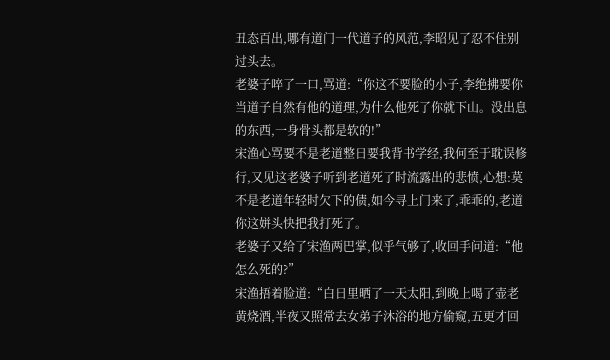丑态百出,哪有道门一代道子的风范,李昭见了忍不住别过头去。
老婆子啐了一口,骂道:“你这不要脸的小子,李绝拂要你当道子自然有他的道理,为什么他死了你就下山。没出息的东西,一身骨头都是软的!”
宋渔心骂要不是老道整日要我背书学经,我何至于耽误修行,又见这老婆子听到老道死了时流露出的悲愤,心想:莫不是老道年轻时欠下的债,如今寻上门来了,乖乖的,老道你这姘头快把我打死了。
老婆子又给了宋渔两巴掌,似乎气够了,收回手问道:“他怎么死的?”
宋渔捂着脸道:“白日里晒了一天太阳,到晚上喝了壶老黄烧酒,半夜又照常去女弟子沐浴的地方偷窥,五更才回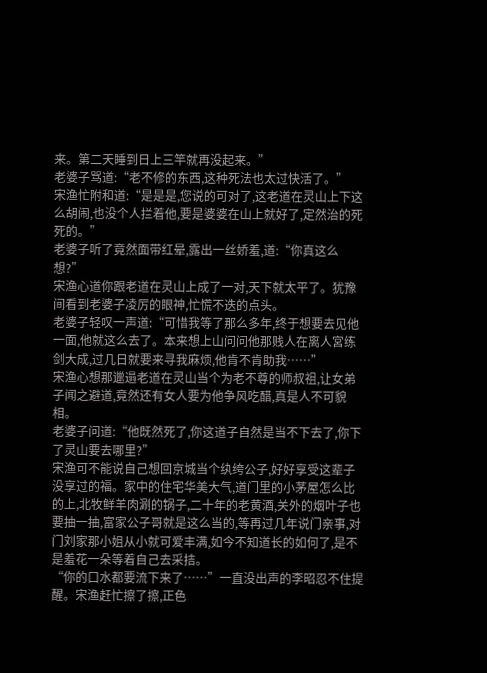来。第二天睡到日上三竿就再没起来。”
老婆子骂道:“老不修的东西,这种死法也太过快活了。”
宋渔忙附和道:“是是是,您说的可对了,这老道在灵山上下这么胡闹,也没个人拦着他,要是婆婆在山上就好了,定然治的死死的。”
老婆子听了竟然面带红晕,露出一丝娇羞,道:“你真这么想?”
宋渔心道你跟老道在灵山上成了一对,天下就太平了。犹豫间看到老婆子凌厉的眼神,忙慌不迭的点头。
老婆子轻叹一声道:“可惜我等了那么多年,终于想要去见他一面,他就这么去了。本来想上山问问他那贱人在离人宮练剑大成,过几日就要来寻我麻烦,他肯不肯助我……”
宋渔心想那邋遢老道在灵山当个为老不尊的师叔祖,让女弟子闻之避道,竟然还有女人要为他争风吃醋,真是人不可貌相。
老婆子问道:“他既然死了,你这道子自然是当不下去了,你下了灵山要去哪里?”
宋渔可不能说自己想回京城当个纨绔公子,好好享受这辈子没享过的福。家中的住宅华美大气,道门里的小茅屋怎么比的上,北牧鲜羊肉涮的锅子,二十年的老黄酒,关外的烟叶子也要抽一抽,富家公子哥就是这么当的,等再过几年说门亲事,对门刘家那小姐从小就可爱丰满,如今不知道长的如何了,是不是羞花一朵等着自己去采拮。
“你的口水都要流下来了……”一直没出声的李昭忍不住提醒。宋渔赶忙擦了擦,正色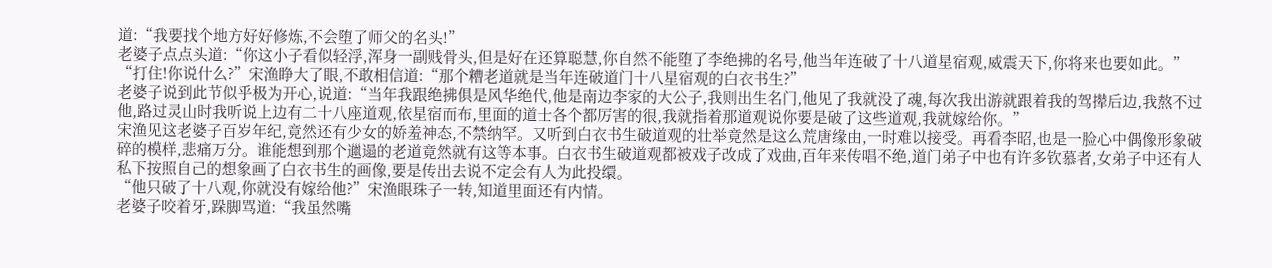道:“我要找个地方好好修炼,不会堕了师父的名头!”
老婆子点点头道:“你这小子看似轻浮,浑身一副贱骨头,但是好在还算聪慧,你自然不能堕了李绝拂的名号,他当年连破了十八道星宿观,威震天下,你将来也要如此。”
“打住!你说什么?”宋渔睁大了眼,不敢相信道:“那个糟老道就是当年连破道门十八星宿观的白衣书生?”
老婆子说到此节似乎极为开心,说道:“当年我跟绝拂俱是风华绝代,他是南边李家的大公子,我则出生名门,他见了我就没了魂,每次我出游就跟着我的驾撵后边,我熬不过他,路过灵山时我听说上边有二十八座道观,依星宿而布,里面的道士各个都厉害的很,我就指着那道观说你要是破了这些道观,我就嫁给你。”
宋渔见这老婆子百岁年纪,竟然还有少女的娇羞神态,不禁纳罕。又听到白衣书生破道观的壮举竟然是这么荒唐缘由,一时难以接受。再看李昭,也是一脸心中偶像形象破碎的模样,悲痛万分。谁能想到那个邋遢的老道竟然就有这等本事。白衣书生破道观都被戏子改成了戏曲,百年来传唱不绝,道门弟子中也有许多钦慕者,女弟子中还有人私下按照自己的想象画了白衣书生的画像,要是传出去说不定会有人为此投缳。
“他只破了十八观,你就没有嫁给他?”宋渔眼珠子一转,知道里面还有内情。
老婆子咬着牙,跺脚骂道:“我虽然嘴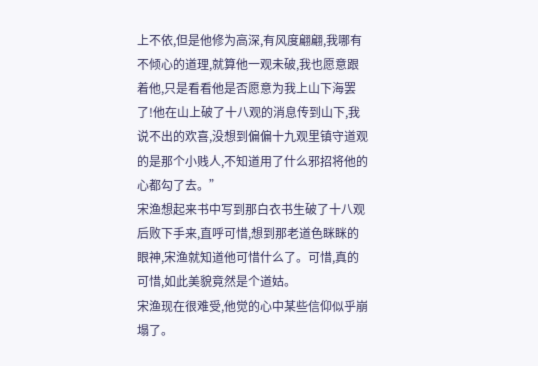上不依,但是他修为高深,有风度翩翩,我哪有不倾心的道理,就算他一观未破,我也愿意跟着他,只是看看他是否愿意为我上山下海罢了!他在山上破了十八观的消息传到山下,我说不出的欢喜,没想到偏偏十九观里镇守道观的是那个小贱人,不知道用了什么邪招将他的心都勾了去。”
宋渔想起来书中写到那白衣书生破了十八观后败下手来,直呼可惜,想到那老道色眯眯的眼神,宋渔就知道他可惜什么了。可惜,真的可惜,如此美貌竟然是个道姑。
宋渔现在很难受,他觉的心中某些信仰似乎崩塌了。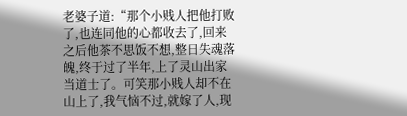老婆子道:“那个小贱人把他打败了,也连同他的心都收去了,回来之后他茶不思饭不想,整日失魂落魄,终于过了半年,上了灵山出家当道士了。可笑那小贱人却不在山上了,我气恼不过,就嫁了人,现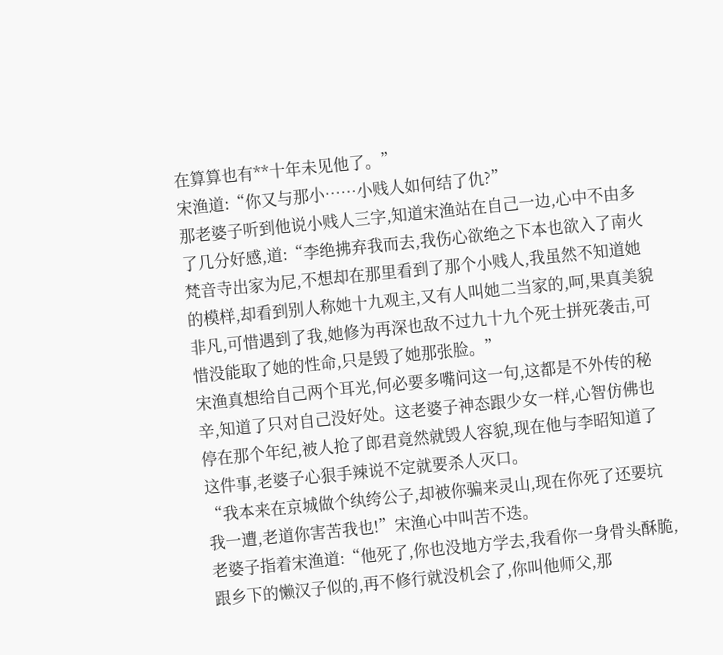在算算也有**十年未见他了。”
宋渔道:“你又与那小……小贱人如何结了仇?”
那老婆子听到他说小贱人三字,知道宋渔站在自己一边,心中不由多了几分好感,道:“李绝拂弃我而去,我伤心欲绝之下本也欲入了南火梵音寺出家为尼,不想却在那里看到了那个小贱人,我虽然不知道她的模样,却看到别人称她十九观主,又有人叫她二当家的,呵,果真美貌非凡,可惜遇到了我,她修为再深也敌不过九十九个死士拼死袭击,可惜没能取了她的性命,只是毁了她那张脸。”
宋渔真想给自己两个耳光,何必要多嘴问这一句,这都是不外传的秘辛,知道了只对自己没好处。这老婆子神态跟少女一样,心智仿佛也停在那个年纪,被人抢了郎君竟然就毁人容貌,现在他与李昭知道了这件事,老婆子心狠手辣说不定就要杀人灭口。
“我本来在京城做个纨绔公子,却被你骗来灵山,现在你死了还要坑我一遭,老道你害苦我也!”宋渔心中叫苦不迭。
老婆子指着宋渔道:“他死了,你也没地方学去,我看你一身骨头酥脆,跟乡下的懒汉子似的,再不修行就没机会了,你叫他师父,那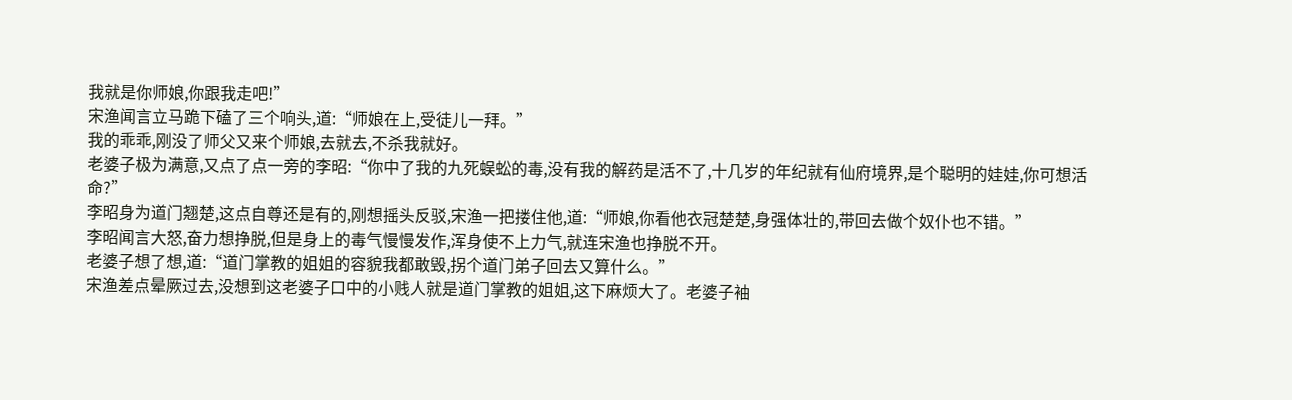我就是你师娘,你跟我走吧!”
宋渔闻言立马跪下磕了三个响头,道:“师娘在上,受徒儿一拜。”
我的乖乖,刚没了师父又来个师娘,去就去,不杀我就好。
老婆子极为满意,又点了点一旁的李昭:“你中了我的九死蜈蚣的毒,没有我的解药是活不了,十几岁的年纪就有仙府境界,是个聪明的娃娃,你可想活命?”
李昭身为道门翘楚,这点自尊还是有的,刚想摇头反驳,宋渔一把搂住他,道:“师娘,你看他衣冠楚楚,身强体壮的,带回去做个奴仆也不错。”
李昭闻言大怒,奋力想挣脱,但是身上的毒气慢慢发作,浑身使不上力气,就连宋渔也挣脱不开。
老婆子想了想,道:“道门掌教的姐姐的容貌我都敢毁,拐个道门弟子回去又算什么。”
宋渔差点晕厥过去,没想到这老婆子口中的小贱人就是道门掌教的姐姐,这下麻烦大了。老婆子袖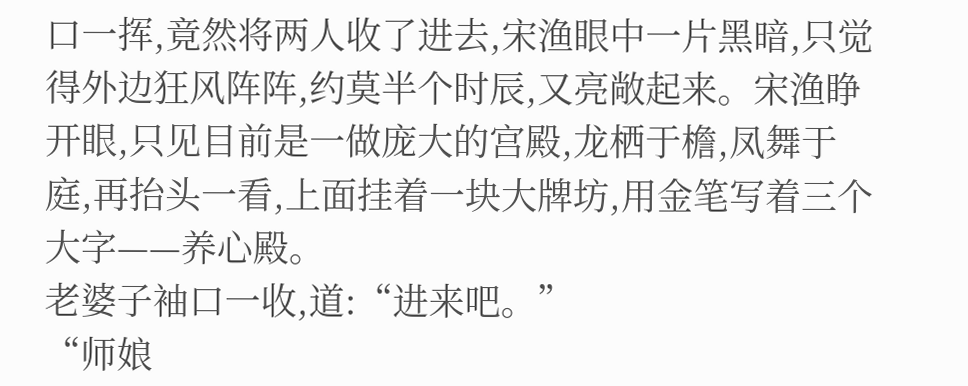口一挥,竟然将两人收了进去,宋渔眼中一片黑暗,只觉得外边狂风阵阵,约莫半个时辰,又亮敞起来。宋渔睁开眼,只见目前是一做庞大的宫殿,龙栖于檐,凤舞于庭,再抬头一看,上面挂着一块大牌坊,用金笔写着三个大字——养心殿。
老婆子袖口一收,道:“进来吧。”
“师娘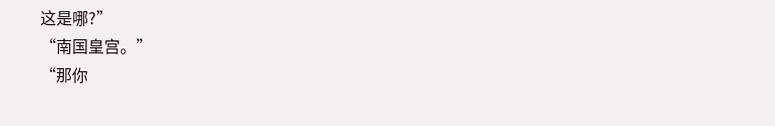这是哪?”
“南国皇宫。”
“那你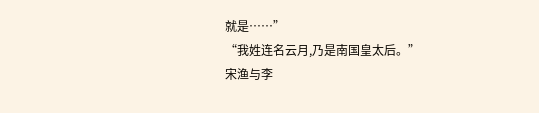就是……”
“我姓连名云月,乃是南国皇太后。”
宋渔与李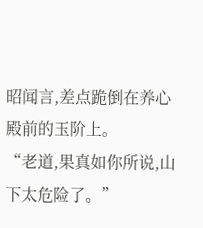昭闻言,差点跪倒在养心殿前的玉阶上。
“老道,果真如你所说,山下太危险了。”